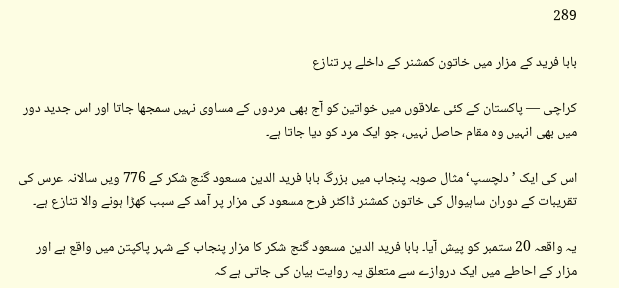289

بابا فرید کے مزار میں خاتون کمشنر کے داخلے پر تنازع

کراچی — پاکستان کے کئی علاقوں میں خواتین کو آج بھی مردوں کے مساوی نہیں سمجھا جاتا اور اس جدید دور میں بھی انہیں وہ مقام حاصل نہیں، جو ایک مرد کو دیا جاتا ہے۔

اس کی ایک ’دلچسپ‘ مثال صوبہ پنجاب میں بزرگ بابا فرید الدین مسعود گنج شکر کے 776 ویں سالانہ عرس کی تقریبات کے دوران ساہیوال کی خاتون کمشنر ڈاکٹر فرح مسعود کی مزار پر آمد کے سبب کھڑا ہونے والا تنازع ہے۔

یہ واقعہ 20 ستمبر کو پیش آیا۔ بابا فرید الدین مسعود گنج شکر کا مزار پنجاب کے شہر پاکپتن میں واقع ہے اور مزار کے احاطے میں ایک دروازے سے متعلق یہ روایت بیان کی جاتی ہے کہ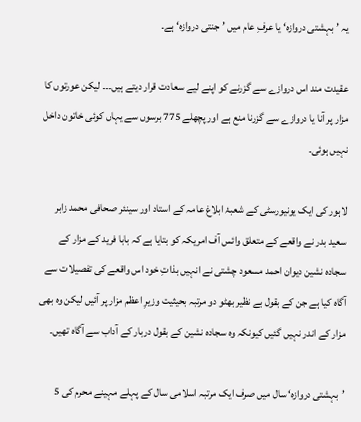یہ ’بہشتی دروازہ‘ یا عرفِ عام میں ’جنتی دروازہ‘ ہے۔

عقیدت مند اس دروازے سے گزرنے کو اپنے لیے سعادت قرار دیتے ہیں۔۔۔ لیکن عورتوں کا مزار پر آنا یا دروازے سے گزرنا منع ہے اور پچھلے 775 برسوں سے یہاں کوئی خاتون داخل نہیں ہوئی۔

لاہور کی ایک یونیورسٹی کے شعبۂ ابلاغ عامہ کے استاد اور سینئر صحافی محمد زابر سعید بدر نے واقعے کے متعلق وائس آف امریکہ کو بتایا ہے کہ بابا فرید کے مزار کے سجادہ نشین دیوان احمد مسعود چشتی نے انہیں بذاتِ خود اس واقعے کی تفصیلات سے آگاہ کیا ہے جن کے بقول بے نظیر بھٹو دو مرتبہ بحیثیت وزیرِ اعظم مزار پر آئیں لیکن وہ بھی مزار کے اندر نہیں گئیں کیونکہ وہ سجادہ نشین کے بقول دربار کے آداب سے آگاہ تھیں۔

’بہشتی دروازہ‘ سال میں صرف ایک مرتبہ اسلامی سال کے پہلے مہینے محرم کی 5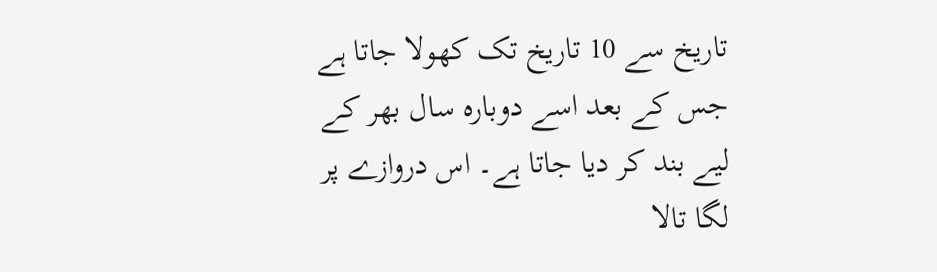تاریخ سے 10 تاریخ تک کھولا جاتا ہے جس کے بعد اسے دوبارہ سال بھر کے لیے بند کر دیا جاتا ہے۔ اس دروازے پر لگا تالا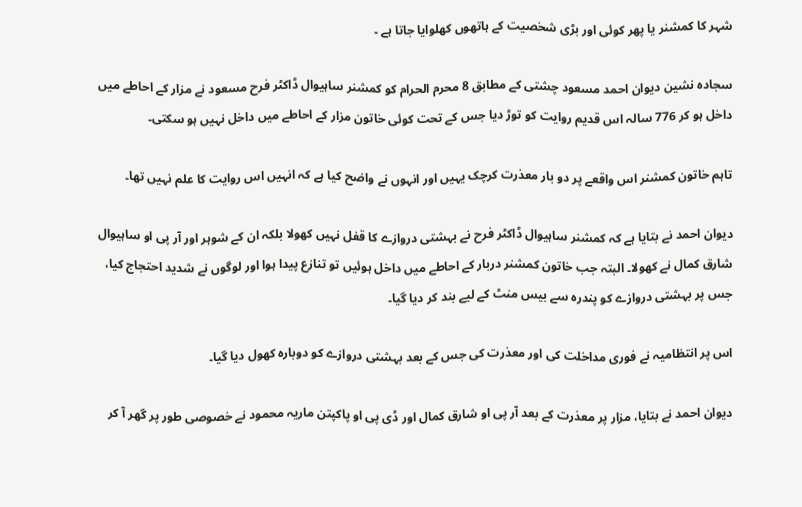شہر کا کمشنر یا پھر کوئی اور بڑی شخصیت کے ہاتھوں کھلوایا جاتا ہے ۔

سجادہ نشین دیوان احمد مسعود چشتی کے مطابق 8 محرم الحرام کو کمشنر ساہیوال ڈاکٹر فرح مسعود نے مزار کے احاطے میں داخل ہو کر 776 سالہ اس قدیم روایت کو توڑ دیا جس کے تحت کوئی خاتون مزار کے احاطے میں داخل نہیں ہو سکتی۔

تاہم خاتون کمشنر اس واقعے پر دو بار معذرت کرچک یہیں اور انہوں نے واضح کیا ہے کہ انہیں اس روایت کا علم نہیں تھا۔

دیوان احمد نے بتایا ہے کہ کمشنر ساہیوال ڈاکٹر فرح نے بہشتی دروازے کا قفل نہیں کھولا بلکہ ان کے شوہر اور آر پی او ساہیوال شارق کمال نے کھولا۔ البتہ جب خاتون کمشنر دربار کے احاطے میں داخل ہوئیں تو تنازع پیدا ہوا اور لوگوں نے شدید احتجاج کیا، جس پر بہشتی دروازے کو پندرہ سے بیس منٹ کے لیے بند کر دیا گیا۔

اس پر انتظامیہ نے فوری مداخلت کی اور معذرت کی جس کے بعد بہشتی دروازے کو دوبارہ کھول دیا گیا۔

دیوان احمد نے بتایا، مزار پر معذرت کے بعد آر پی او شارق کمال اور ڈی پی او پاکپتن ماریہ محمود نے خصوصی طور پر گھر آ کر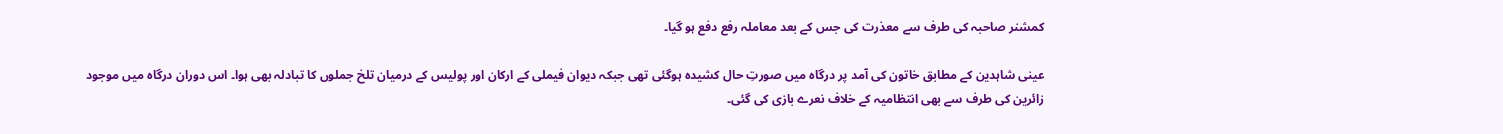کمشنر صاحبہ کی طرف سے معذرت کی جس کے بعد معاملہ رفع دفع ہو گیا۔

عینی شاہدین کے مطابق خاتون کی آمد پر درگاہ میں صورتِ حال کشیدہ ہوگئی تھی جبکہ دیوان فیملی کے ارکان اور پولیس کے درمیان تلخ جملوں کا تبادلہ بھی ہوا۔ اس دوران درگاہ میں موجود زائرین کی طرف سے بھی انتظامیہ کے خلاف نعرے بازی کی گئی۔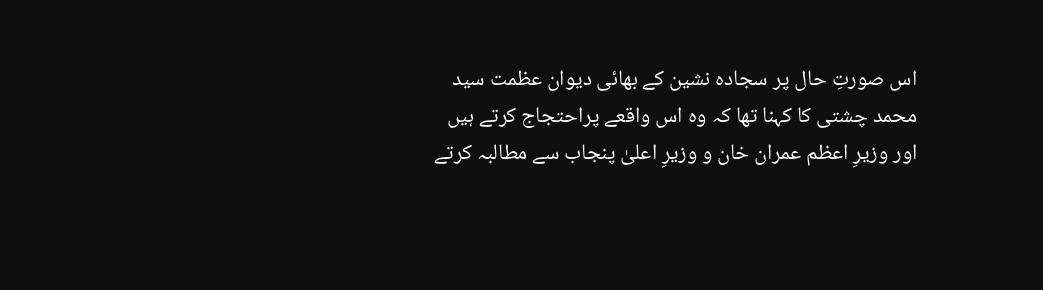اس صورتِ حال پر سجادہ نشین کے بھائی دیوان عظمت سید محمد چشتی کا کہنا تھا کہ وہ اس واقعے پراحتجاج کرتے ہیں اور وزیرِ اعظم عمران خان و وزیرِ اعلیٰ پنجاب سے مطالبہ کرتے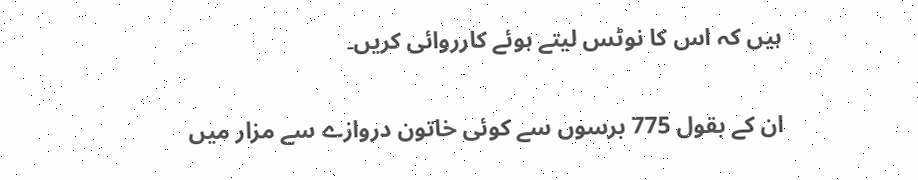ہیں کہ اس کا نوٹس لیتے ہوئے کارروائی کریں۔

ان کے بقول 775 برسوں سے کوئی خاتون دروازے سے مزار میں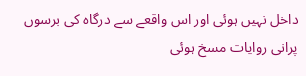داخل نہیں ہوئی اور اس واقعے سے درگاہ کی برسوں پرانی روایات مسخ ہوئی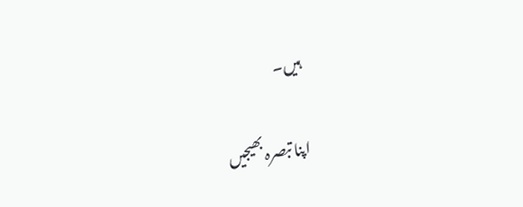ہیں۔

اپنا تبصرہ بھیجیں